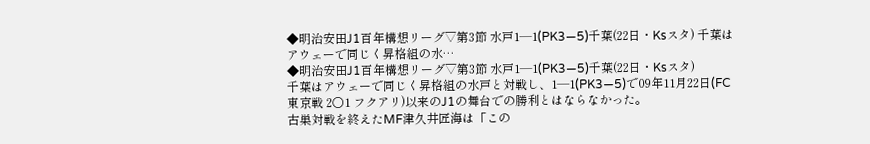◆明治安田J1百年構想リーグ▽第3節 水戸1―1(PK3―5)千葉(22日・Ksスタ) 千葉はアウェーで同じく昇格組の水…
◆明治安田J1百年構想リーグ▽第3節 水戸1―1(PK3―5)千葉(22日・Ksスタ)
千葉はアウェーで同じく昇格組の水戸と対戦し、1―1(PK3―5)で09年11月22日(FC東京戦 2〇1 フクアリ)以来のJ1の舞台での勝利とはならなかった。
古巣対戦を終えたMF津久井匠海は「この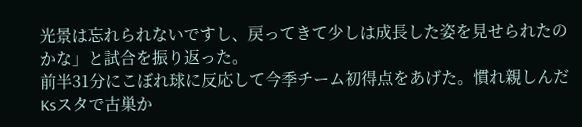光景は忘れられないですし、戻ってきて少しは成長した姿を見せられたのかな」と試合を振り返った。
前半31分にこぼれ球に反応して今季チーム初得点をあげた。慣れ親しんだKsスタで古巣か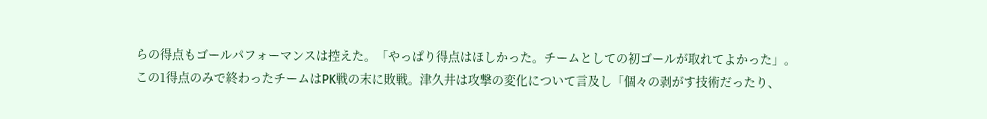らの得点もゴールパフォーマンスは控えた。「やっぱり得点はほしかった。チームとしての初ゴールが取れてよかった」。
この1得点のみで終わったチームはPK戦の末に敗戦。津久井は攻撃の変化について言及し「個々の剥がす技術だったり、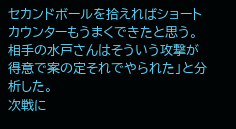セカンドボールを拾えればショートカウンターもうまくできたと思う。相手の水戸さんはそういう攻撃が得意で案の定それでやられた」と分析した。
次戦に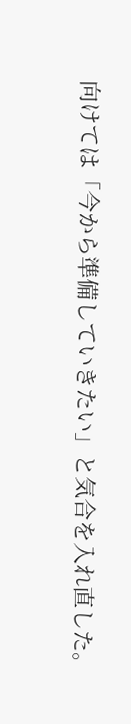向けては「今から準備していきたい」と気合を入れ直した。